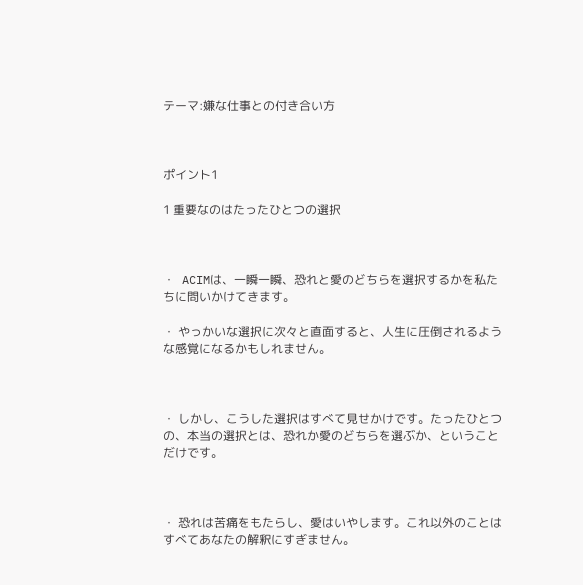テーマ:嫌な仕事との付き合い方



ポイント1

1 重要なのはたったひとつの選択



・ ACIMは、一瞬一瞬、恐れと愛のどちらを選択するかを私たちに問いかけてきます。

・ やっかいな選択に次々と直面すると、人生に圧倒されるような感覚になるかもしれません。



・ しかし、こうした選択はすべて見せかけです。たったひとつの、本当の選択とは、恐れか愛のどちらを選ぶか、ということだけです。



・ 恐れは苦痛をもたらし、愛はいやします。これ以外のことはすべてあなたの解釈にすぎません。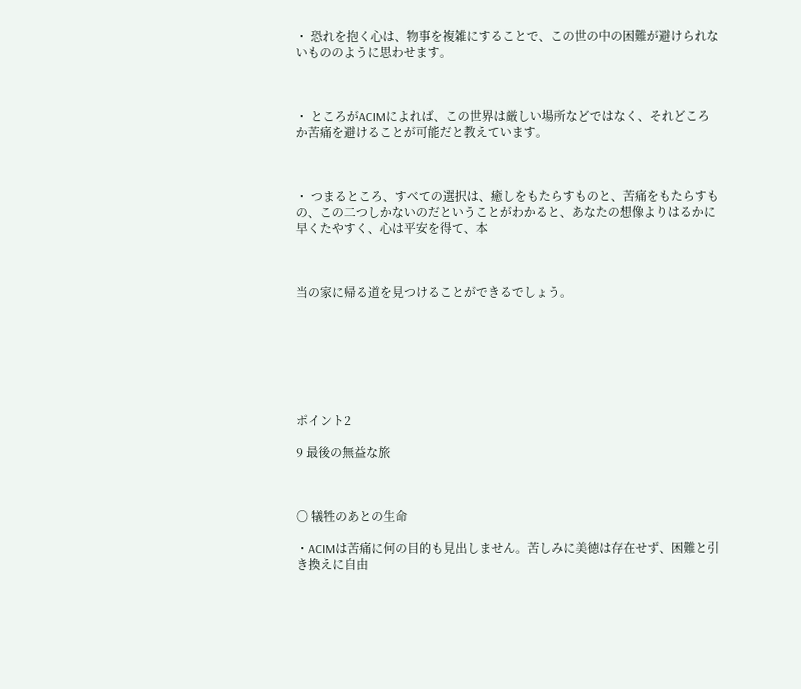・ 恐れを抱く心は、物事を複雑にすることで、この世の中の困難が避けられないもののように思わせます。



・ ところがACIMによれば、この世界は厳しい場所などではなく、それどころか苦痛を避けることが可能だと教えています。



・ つまるところ、すべての選択は、癒しをもたらすものと、苦痛をもたらすもの、この二つしかないのだということがわかると、あなたの想像よりはるかに早くたやすく、心は平安を得て、本



当の家に帰る道を見つけることができるでしょう。







ポイント2

9 最後の無益な旅



〇 犠牲のあとの生命

・ACIMは苦痛に何の目的も見出しません。苦しみに美徳は存在せず、困難と引き換えに自由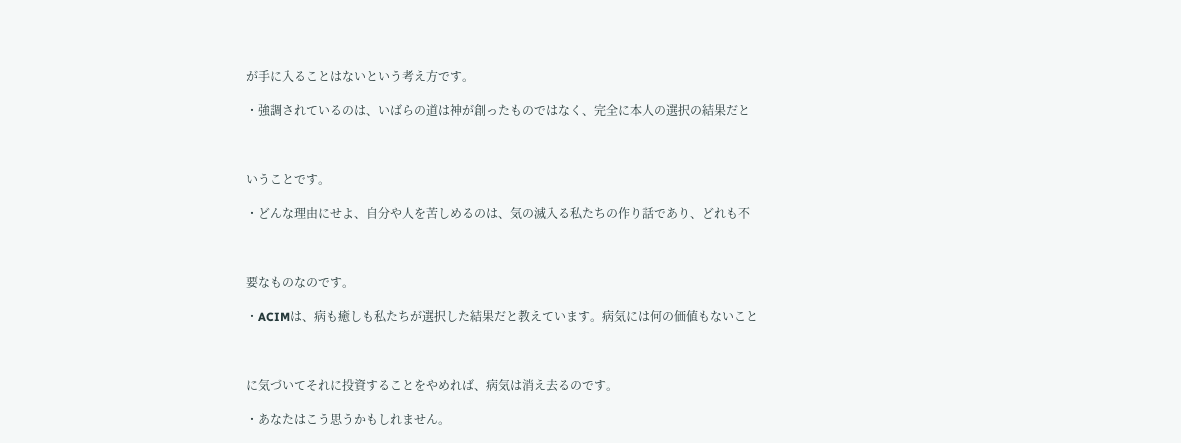が手に入ることはないという考え方です。

・強調されているのは、いばらの道は神が創ったものではなく、完全に本人の選択の結果だと



いうことです。

・どんな理由にせよ、自分や人を苦しめるのは、気の滅入る私たちの作り話であり、どれも不



要なものなのです。

・ACIMは、病も癒しも私たちが選択した結果だと教えています。病気には何の価値もないこと



に気づいてそれに投資することをやめれば、病気は消え去るのです。

・あなたはこう思うかもしれません。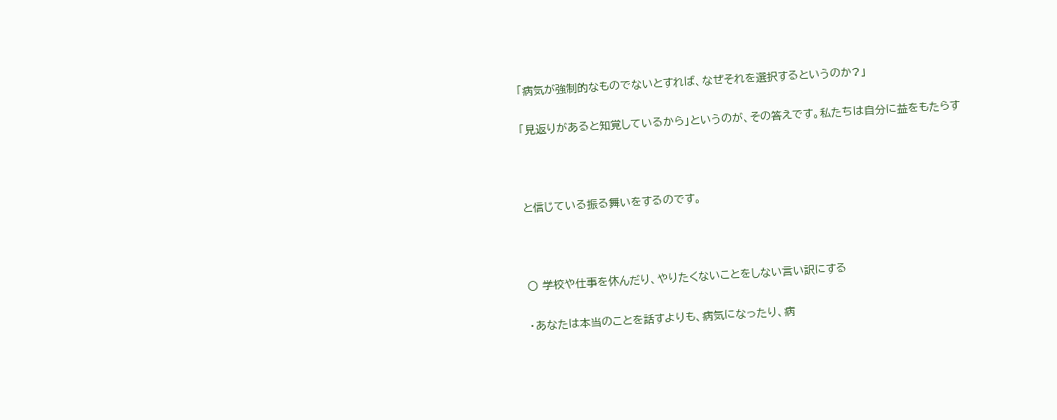「病気が強制的なものでないとすれば、なぜそれを選択するというのか?」

「見返りがあると知覚しているから」というのが、その答えです。私たちは自分に益をもたらす



と信じている振る舞いをするのです。



〇 学校や仕事を休んだり、やりたくないことをしない言い訳にする

・あなたは本当のことを話すよりも、病気になったり、病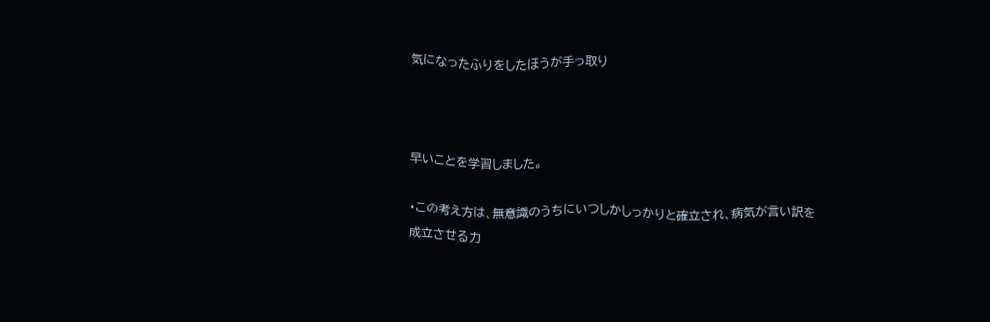気になったふりをしたほうが手っ取り



早いことを学習しました。

・この考え方は、無意識のうちにいつしかしっかりと確立され、病気が言い訳を成立させる力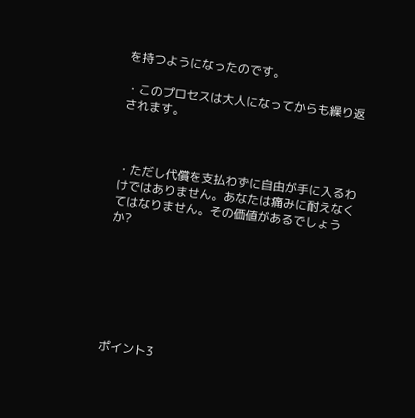を持つようになったのです。

・このプロセスは大人になってからも繰り返されます。



・ただし代償を支払わずに自由が手に入るわけではありません。あなたは痛みに耐えなくてはなりません。その価値があるでしょうか?







ポイント3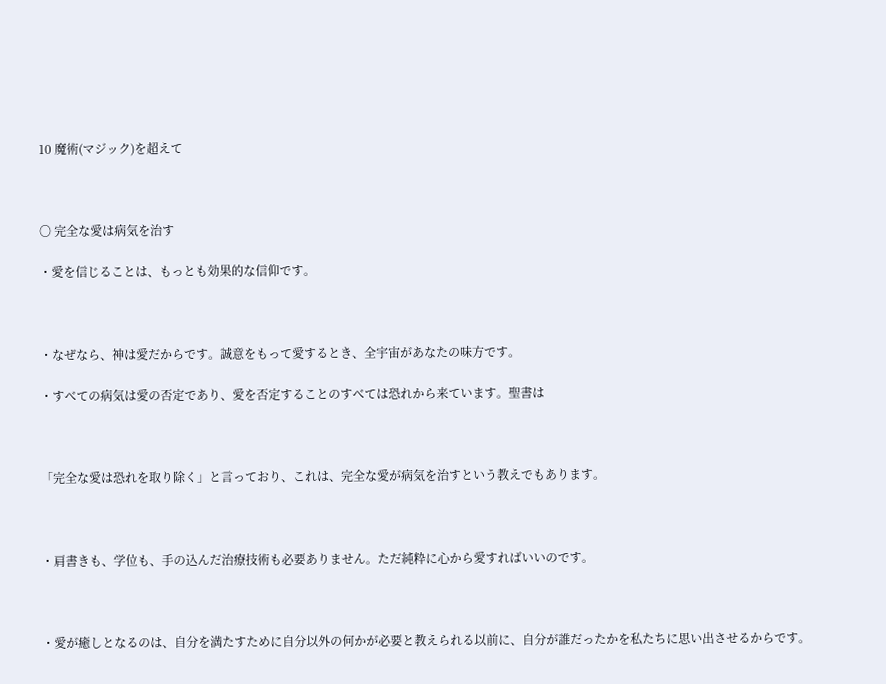10 魔術(マジック)を超えて



〇 完全な愛は病気を治す

・愛を信じることは、もっとも効果的な信仰です。



・なぜなら、神は愛だからです。誠意をもって愛するとき、全宇宙があなたの味方です。

・すべての病気は愛の否定であり、愛を否定することのすべては恐れから来ています。聖書は



「完全な愛は恐れを取り除く」と言っており、これは、完全な愛が病気を治すという教えでもあります。



・肩書きも、学位も、手の込んだ治療技術も必要ありません。ただ純粋に心から愛すればいいのです。



・愛が癒しとなるのは、自分を満たすために自分以外の何かが必要と教えられる以前に、自分が誰だったかを私たちに思い出させるからです。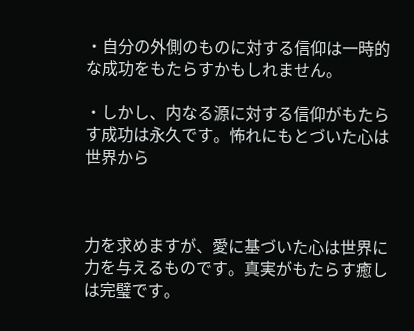・自分の外側のものに対する信仰は一時的な成功をもたらすかもしれません。

・しかし、内なる源に対する信仰がもたらす成功は永久です。怖れにもとづいた心は世界から



力を求めますが、愛に基づいた心は世界に力を与えるものです。真実がもたらす癒しは完璧です。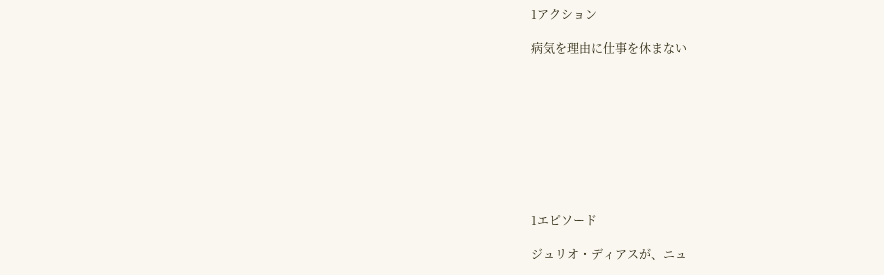1アクション

病気を理由に仕事を休まない









1エピソード

ジュリオ・ディアスが、ニュ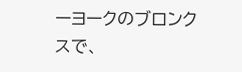ーヨークのブロンクスで、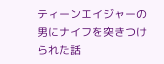ティーンエイジャーの男にナイフを突きつけられた話